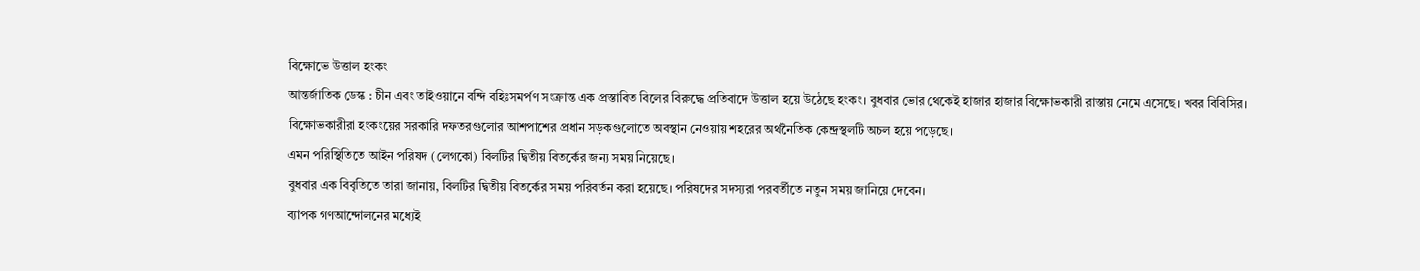বিক্ষোভে উত্তাল হংকং
আন্তর্জাতিক ডেস্ক : চীন এবং তাইওয়ানে বন্দি বহিঃসমর্পণ সংক্রান্ত এক প্রস্তাবিত বিলের বিরুদ্ধে প্রতিবাদে উত্তাল হয়ে উঠেছে হংকং। বুধবার ভোর থেকেই হাজার হাজার বিক্ষোভকারী রাস্তায় নেমে এসেছে। খবর বিবিসির।
বিক্ষোভকারীরা হংকংয়ের সরকারি দফতরগুলোর আশপাশের প্রধান সড়কগুলোতে অবস্থান নেওয়ায় শহরের অর্থনৈতিক কেন্দ্রস্থলটি অচল হয়ে পড়েছে।
এমন পরিস্থিতিতে আইন পরিষদ (লেগকো) বিলটির দ্বিতীয় বিতর্কের জন্য সময় নিয়েছে।
বুধবার এক বিবৃতিতে তারা জানায়, বিলটির দ্বিতীয় বিতর্কের সময় পরিবর্তন করা হয়েছে। পরিষদের সদস্যরা পরবর্তীতে নতুন সময় জানিয়ে দেবেন।
ব্যাপক গণআন্দোলনের মধ্যেই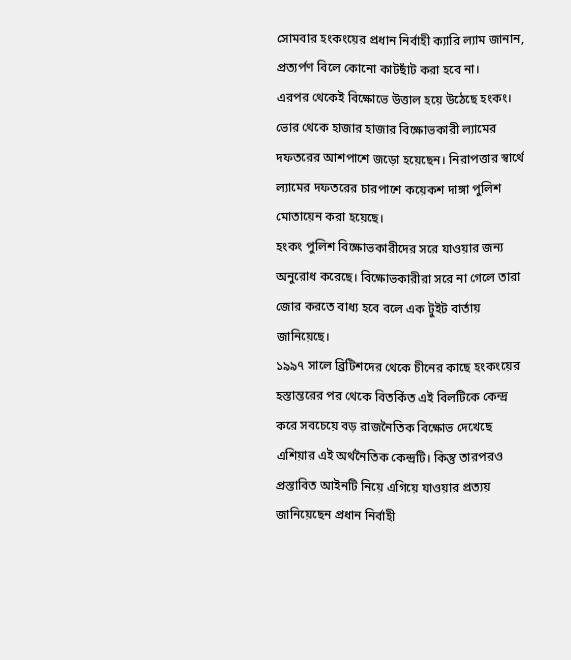সোমবার হংকংয়ের প্রধান নির্বাহী ক্যারি ল্যাম জানান, প্রত্যর্পণ বিলে কোনো কাটছাঁট করা হবে না।
এরপর থেকেই বিক্ষোভে উত্তাল হয়ে উঠেছে হংকং।
ভোর থেকে হাজার হাজার বিক্ষোভকারী ল্যামের দফতরের আশপাশে জড়ো হয়েছেন। নিরাপত্তার স্বার্থে ল্যামের দফতরের চারপাশে কয়েকশ দাঙ্গা পুলিশ মোতায়েন করা হয়েছে।
হংকং পুলিশ বিক্ষোভকারীদের সরে যাওয়ার জন্য অনুরোধ করেছে। বিক্ষোভকারীরা সরে না গেলে তারা জোর করতে বাধ্য হবে বলে এক টুইট বার্তায় জানিয়েছে।
১৯৯৭ সালে ব্রিটিশদের থেকে চীনের কাছে হংকংয়ের হস্তান্তরের পর থেকে বিতর্কিত এই বিলটিকে কেন্দ্র করে সবচেয়ে বড় রাজনৈতিক বিক্ষোভ দেখেছে এশিয়ার এই অর্থনৈতিক কেন্দ্রটি। কিন্তু তারপরও প্রস্তাবিত আইনটি নিয়ে এগিয়ে যাওয়ার প্রত্যয় জানিয়েছেন প্রধান নির্বাহী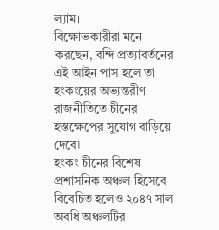ল্যাম।
বিক্ষোভকারীরা মনে করছেন, বন্দি প্রত্যাবর্তনের এই আইন পাস হলে তা হংকংয়ের অভ্যন্তরীণ রাজনীতিতে চীনের হস্তক্ষেপের সুযোগ বাড়িয়ে দেবে৷
হংকং চীনের বিশেষ প্রশাসনিক অঞ্চল হিসেবে বিবেচিত হলেও ২০৪৭ সাল অবধি অঞ্চলটির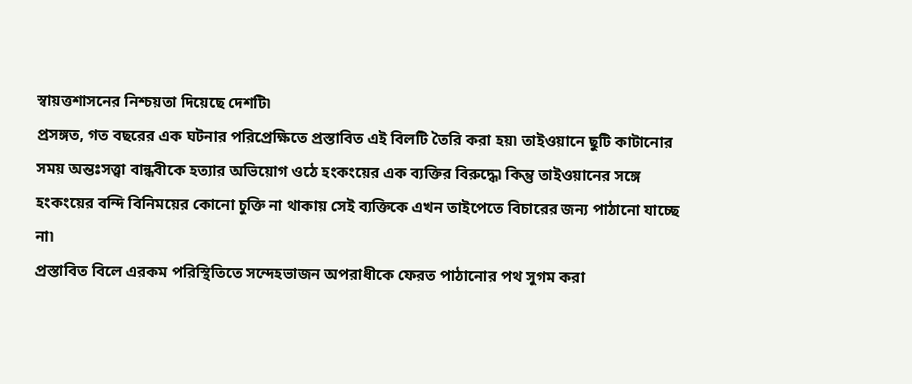স্বায়ত্তশাসনের নিশ্চয়তা দিয়েছে দেশটি৷
প্রসঙ্গত, গত বছরের এক ঘটনার পরিপ্রেক্ষিতে প্রস্তাবিত এই বিলটি তৈরি করা হয়৷ তাইওয়ানে ছুটি কাটানোর সময় অন্তঃসত্ত্বা বান্ধবীকে হত্যার অভিয়োগ ওঠে হংকংয়ের এক ব্যক্তির বিরুদ্ধে৷ কিন্তু তাইওয়ানের সঙ্গে হংকংয়ের বন্দি বিনিময়ের কোনো চুক্তি না থাকায় সেই ব্যক্তিকে এখন তাইপেতে বিচারের জন্য পাঠানো যাচ্ছে না৷
প্রস্তাবিত বিলে এরকম পরিস্থিতিতে সন্দেহভাজন অপরাধীকে ফেরত পাঠানোর পথ সুগম করা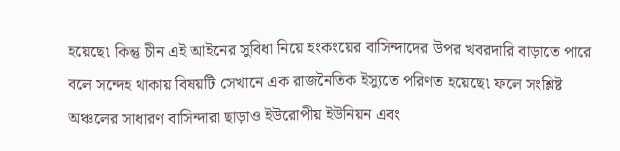হয়েছে৷ কিন্তু চীন এই আইনের সুবিধা নিয়ে হংকংয়ের বাসিন্দাদের উপর খবরদারি বাড়াতে পারে বলে সন্দেহ থাকায় বিষয়টি সেখানে এক রাজনৈতিক ইস্যুতে পরিণত হয়েছে৷ ফলে সংশ্লিষ্ট অঞ্চলের সাধারণ বাসিন্দারা ছাড়াও ইউরোপীয় ইউনিয়ন এবং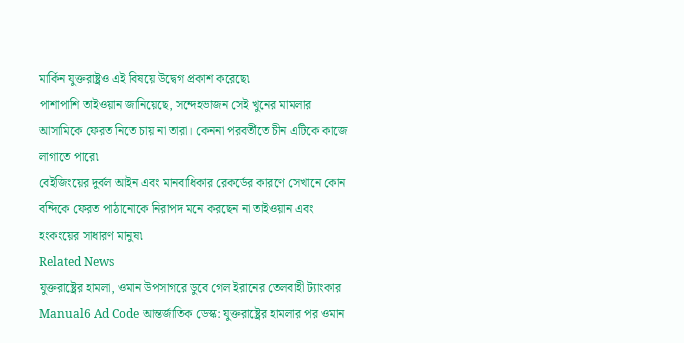মার্কিন যুক্তরাষ্ট্রও এই বিষয়ে উদ্বেগ প্রকাশ করেছে৷
পাশাপাশি তাইওয়ান জানিয়েছে, সন্দেহভাজন সেই খুনের মামলার আসামিকে ফেরত নিতে চায় না তারা। কেননা পরবর্তীতে চীন এটিকে কাজে লাগাতে পারে৷
বেইজিংয়ের দুর্বল আইন এবং মানবাধিকার রেকর্ডের কারণে সেখানে কোন বন্দিকে ফেরত পাঠানোকে নিরাপদ মনে করছেন না তাইওয়ান এবং হংকংয়ের সাধারণ মানুষ৷
Related News
যুক্তরাষ্ট্রের হামলা, ওমান উপসাগরে ডুবে গেল ইরানের তেলবাহী ট্যাংকার
Manual6 Ad Code আন্তর্জাতিক ডেস্ক: যুক্তরাষ্ট্রের হামলার পর ওমান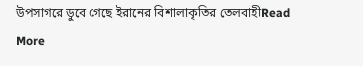উপসাগরে ডুবে গেছে ইরানের বিশালাকৃতির তেলবাহীRead More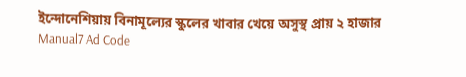ইন্দোনেশিয়ায় বিনামূল্যের স্কুলের খাবার খেয়ে অসুস্থ প্রায় ২ হাজার
Manual7 Ad Code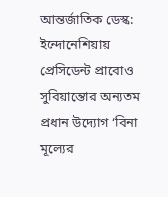আন্তর্জাতিক ডেস্ক: ইন্দোনেশিয়ায় প্রেসিডেন্ট প্রাবোও সুবিয়ান্তোর অন্যতম প্রধান উদ্যোগ ‘বিনা মূল্যের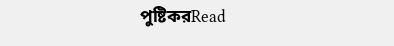পুষ্টিকরRead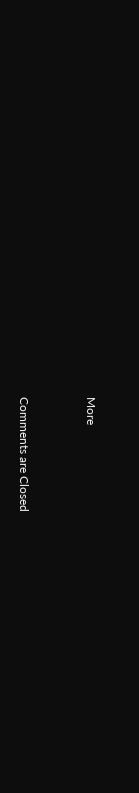More



Comments are Closed